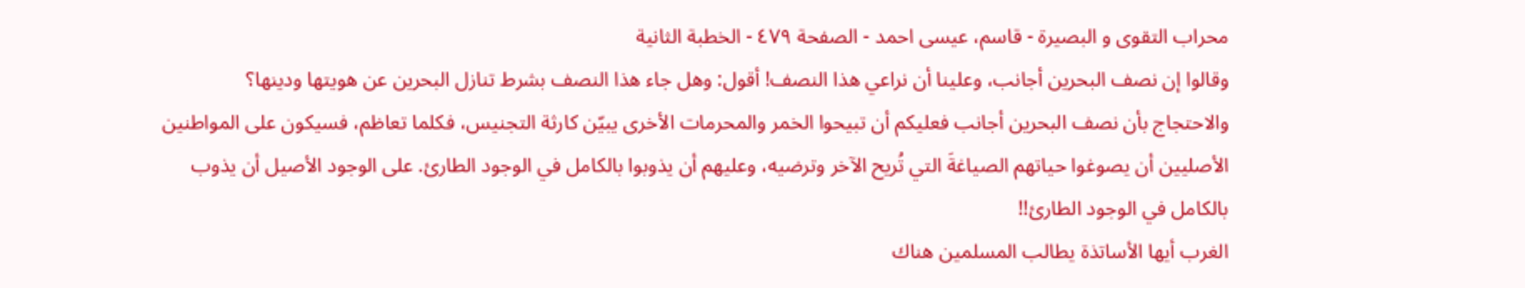محراب التقوى و البصيرة - قاسم، عيسى احمد - الصفحة ٤٧٩ - الخطبة الثانية
وقالوا إن نصف البحرين أجانب، وعلينا أن نراعي هذا النصف! أقول: وهل جاء هذا النصف بشرط تنازل البحرين عن هويتها ودينها؟
والاحتجاج بأن نصف البحرين أجانب فعليكم أن تبيحوا الخمر والمحرمات الأخرى يبيّن كارثة التجنيس، فكلما تعاظم، فسيكون على المواطنين الأصليين أن يصوغوا حياتهم الصياغةَ التي تُريح الآخر وترضيه، وعليهم أن يذوبوا بالكامل في الوجود الطارئ. على الوجود الأصيل أن يذوب بالكامل في الوجود الطارئ!!
الغرب أيها الأساتذة يطالب المسلمين هناك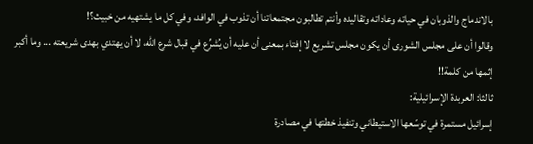بالاندماج والذوبان في حياته وعاداته وتقاليده وأنتم تطالبون مجتمعاتنا أن تذوب في الوافد، وفي كل ما يشتهيه من خبيث؟!
وقالوا أن على مجلس الشورى أن يكون مجلس تشريع لا إفتاء بمعنى أن عليه أن يُشرِّع في قبال شرع الله، لا أن يهتدي بهدى شريعته ... وما أكبر إثمها من كلمة!!
ثالثا: العربدة الإسرائيلية:
إسرائيل مستمرة في توسّعها الاستيطاني وتنفيذ خطتها في مصادرة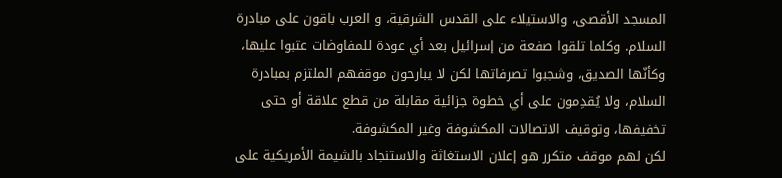المسجد الأقصى، والاستيلاء على القدس الشرقية، و العرب باقون على مبادرة السلام. وكلما تلقوا صفعة من إسرائيل بعد أي عودة للمفاوضات عتبوا عليها، وكأنّها الصديق، وشجبوا تصرفاتها لكن لا يبارحون موقفهم الملتزم بمبادرة السلام، ولا يُقدِمون على أي خطوة جزائية مقابلة من قطع علاقة أو حتى تخفيفها، وتوقيف الاتصالات المكشوفة وغير المكشوفة.
لكن لهم موقف متكرر هو إعلان الاستغاثة والاستنجاد بالشيمة الأمريكية على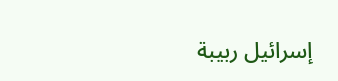إسرائيل ربيبة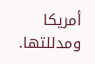أمريكا ومدللتها.